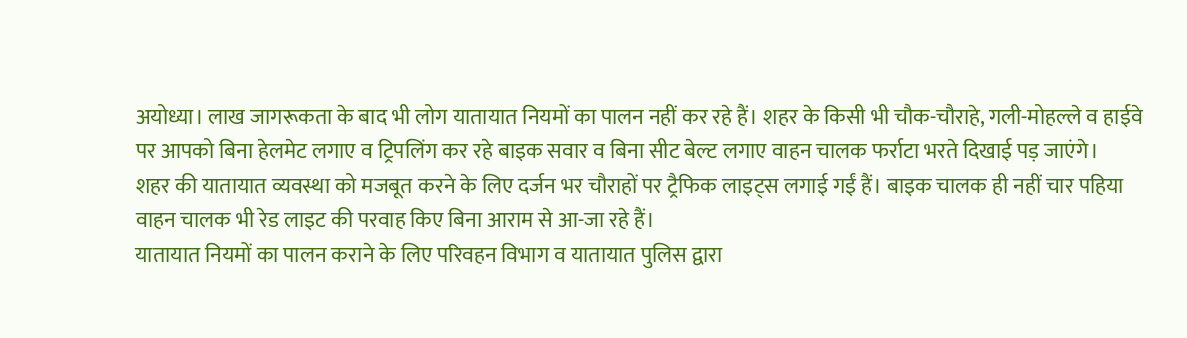अयोध्या। लाख जागरूकता के बाद भी लोग यातायात नियमों का पालन नहीं कर रहे हैं। शहर के किसी भी चौक-चौराहे, गली-मोहल्ले व हाईवे पर आपको बिना हेलमेट लगाए व ट्रिपलिंग कर रहे बाइक सवार व बिना सीट बेल्ट लगाए वाहन चालक फर्राटा भरते दिखाई पड़ जाएंगे।
शहर की यातायात व्यवस्था को मजबूत करने के लिए दर्जन भर चौराहों पर ट्रैफिक लाइट्स लगाई गईं हैं। बाइक चालक ही नहीं चार पहिया वाहन चालक भी रेड लाइट की परवाह किए बिना आराम से आ-जा रहे हैं।
यातायात नियमों का पालन कराने के लिए परिवहन विभाग व यातायात पुलिस द्वारा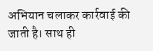अभियान चलाकर कार्रवाई की जाती है। साथ ही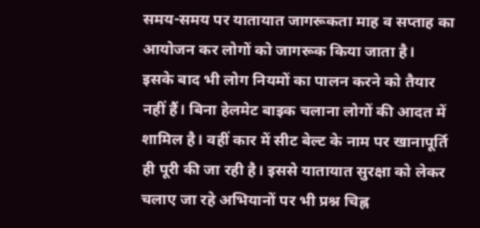समय-समय पर यातायात जागरूकता माह व सप्ताह का आयोजन कर लोगों को जागरूक किया जाता है।
इसके बाद भी लोग नियमों का पालन करने को तैयार नहीं हैं। बिना हेलमेट बाइक चलाना लोगों की आदत में शामिल है। वहीं कार में सीट बेल्ट के नाम पर खानापूर्ति ही पूरी की जा रही है। इससे यातायात सुरक्षा को लेकर चलाए जा रहे अभियानों पर भी प्रश्न चिह्न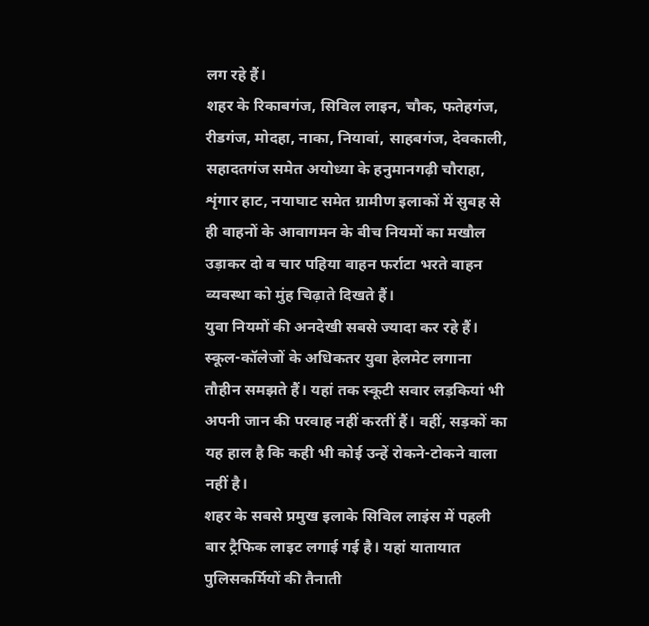लग रहे हैं।
शहर के रिकाबगंज, सिविल लाइन, चौक, फतेहगंज, रीडगंज, मोदहा, नाका, नियावां, साहबगंज, देवकाली, सहादतगंज समेत अयोध्या के हनुमानगढ़ी चौराहा, शृंगार हाट, नयाघाट समेत ग्रामीण इलाकों में सुबह से ही वाहनों के आवागमन के बीच नियमों का मखौल उड़ाकर दो व चार पहिया वाहन फर्राटा भरते वाहन व्यवस्था को मुंह चिढ़ाते दिखते हैं।
युवा नियमों की अनदेखी सबसे ज्यादा कर रहे हैं। स्कूल-कॉलेजों के अधिकतर युवा हेलमेट लगाना तौहीन समझते हैं। यहां तक स्कूटी सवार लड़कियां भी अपनी जान की परवाह नहीं करतीं हैं। वहीं, सड़कों का यह हाल है कि कही भी कोई उन्हें रोकने-टोकने वाला नहीं है।
शहर के सबसे प्रमुख इलाके सिविल लाइंस में पहली बार ट्रैफिक लाइट लगाई गई है। यहां यातायात पुलिसकर्मियों की तैनाती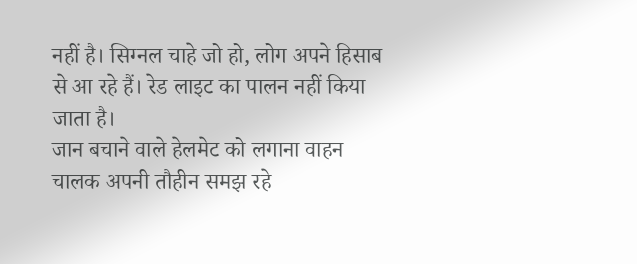नहीं है। सिग्नल चाहे जो हो, लोग अपने हिसाब से आ रहे हैं। रेड लाइट का पालन नहीं किया जाता है।
जान बचाने वाले हेलमेट को लगाना वाहन चालक अपनी तौहीन समझ रहे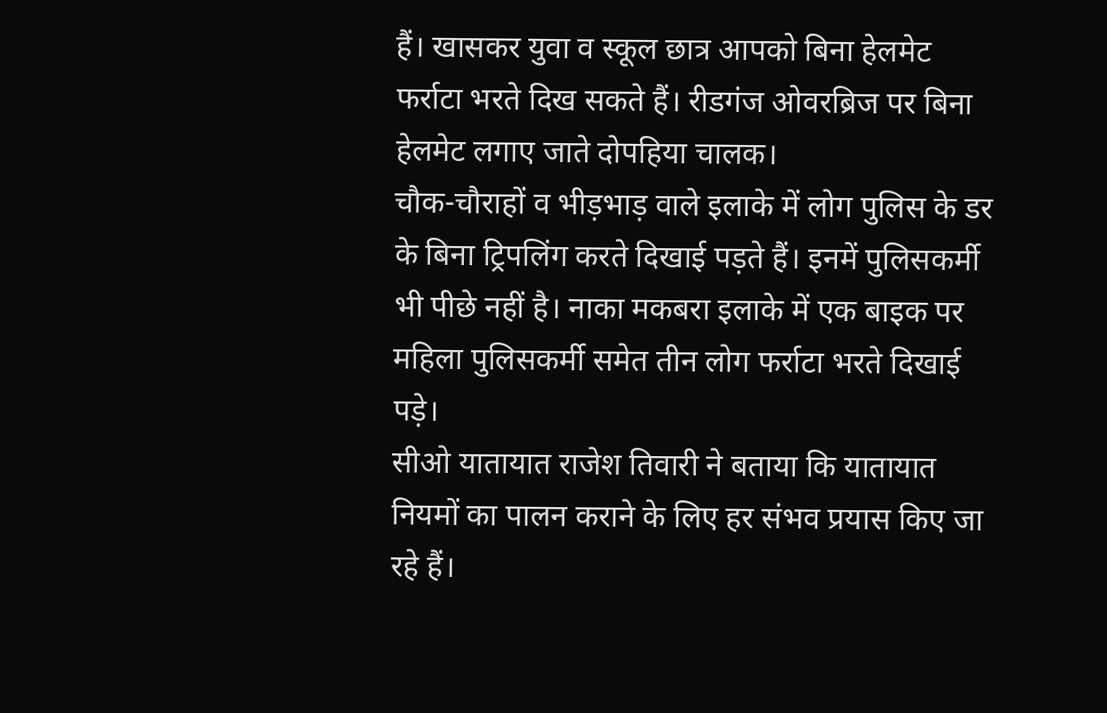हैं। खासकर युवा व स्कूल छात्र आपको बिना हेलमेट फर्राटा भरते दिख सकते हैं। रीडगंज ओवरब्रिज पर बिना हेलमेट लगाए जाते दोपहिया चालक।
चौक-चौराहों व भीड़भाड़ वाले इलाके में लोग पुलिस के डर के बिना ट्रिपलिंग करते दिखाई पड़ते हैं। इनमें पुलिसकर्मी भी पीछे नहीं है। नाका मकबरा इलाके में एक बाइक पर महिला पुलिसकर्मी समेत तीन लोग फर्राटा भरते दिखाई पड़े।
सीओ यातायात राजेश तिवारी ने बताया कि यातायात नियमों का पालन कराने के लिए हर संभव प्रयास किए जा रहे हैं।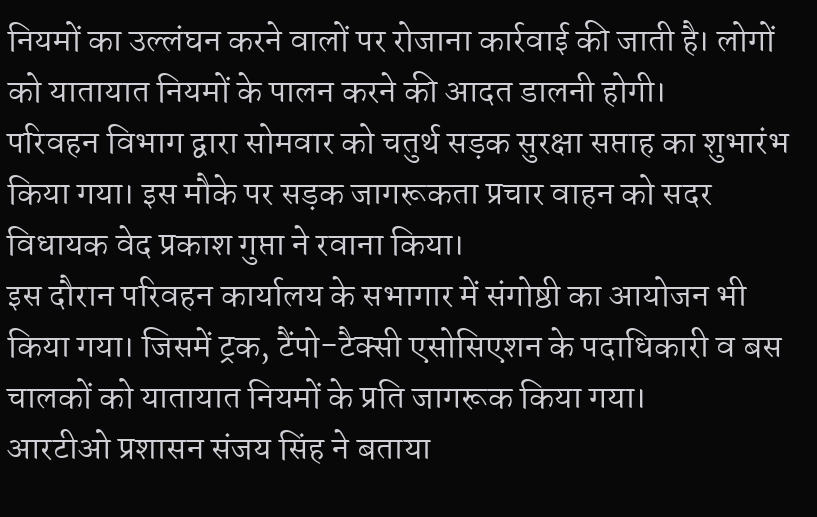नियमों का उल्लंघन करने वालों पर रोजाना कार्रवाई की जाती है। लोगों को यातायात नियमों के पालन करने की आदत डालनी होगी।
परिवहन विभाग द्वारा सोमवार को चतुर्थ सड़क सुरक्षा सप्ताह का शुभारंभ किया गया। इस मौके पर सड़क जागरूकता प्रचार वाहन को सदर विधायक वेद प्रकाश गुप्ता ने रवाना किया।
इस दौरान परिवहन कार्यालय के सभागार में संगोष्ठी का आयोजन भी किया गया। जिसमें ट्रक, टैंपो-टैक्सी एसोसिएशन के पदाधिकारी व बस चालकों को यातायात नियमों के प्रति जागरूक किया गया।
आरटीओ प्रशासन संजय सिंह ने बताया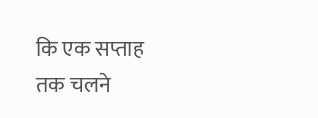कि एक सप्ताह तक चलने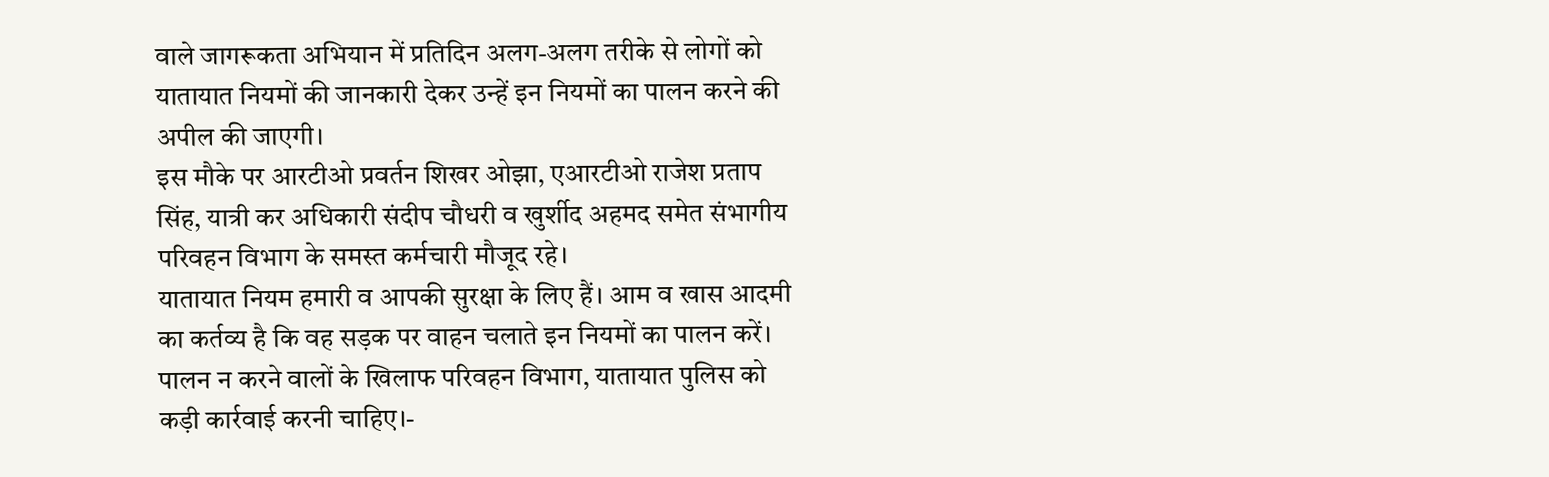वाले जागरूकता अभियान में प्रतिदिन अलग-अलग तरीके से लोगों को यातायात नियमों की जानकारी देकर उन्हें इन नियमों का पालन करने की अपील की जाएगी।
इस मौके पर आरटीओ प्रवर्तन शिखर ओझा, एआरटीओ राजेश प्रताप सिंह, यात्री कर अधिकारी संदीप चौधरी व खुर्शीद अहमद समेत संभागीय परिवहन विभाग के समस्त कर्मचारी मौजूद रहे।
यातायात नियम हमारी व आपकी सुरक्षा के लिए हैं। आम व खास आदमी का कर्तव्य है कि वह सड़क पर वाहन चलाते इन नियमों का पालन करें। पालन न करने वालों के खिलाफ परिवहन विभाग, यातायात पुलिस को कड़ी कार्रवाई करनी चाहिए।-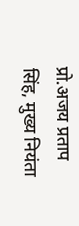प्रो.अजय प्रताप सिंह, मुख्य नियंता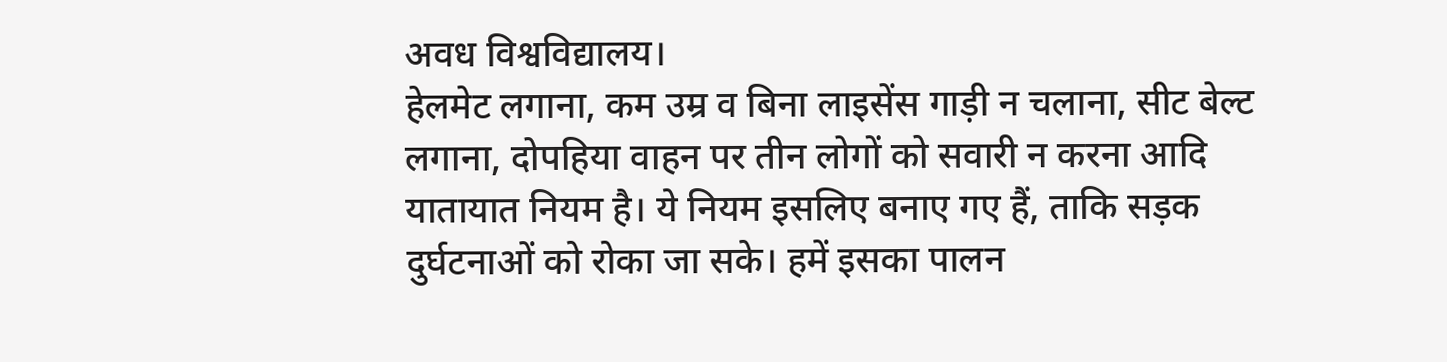अवध विश्वविद्यालय।
हेलमेट लगाना, कम उम्र व बिना लाइसेंस गाड़ी न चलाना, सीट बेल्ट लगाना, दोपहिया वाहन पर तीन लोगों को सवारी न करना आदि यातायात नियम है। ये नियम इसलिए बनाए गए हैं, ताकि सड़क दुर्घटनाओं को रोका जा सके। हमें इसका पालन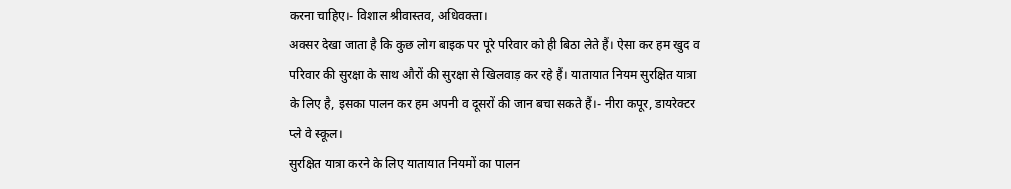करना चाहिए।- विशाल श्रीवास्तव, अधिवक्ता।
अक्सर देखा जाता है कि कुछ लोग बाइक पर पूरे परिवार को ही बिठा लेते हैं। ऐसा कर हम खुद व परिवार की सुरक्षा के साथ औरों की सुरक्षा से खिलवाड़ कर रहे हैं। यातायात नियम सुरक्षित यात्रा के लिए है, इसका पालन कर हम अपनी व दूसरों की जान बचा सकते हैं।- नीरा कपूर, डायरेक्टर प्ले वे स्कूल।
सुरक्षित यात्रा करने के लिए यातायात नियमों का पालन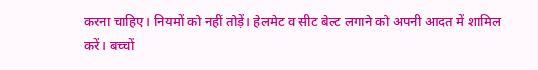करना चाहिए। नियमों को नहीं तोड़ें। हेलमेट व सीट बेल्ट लगाने को अपनी आदत में शामिल करें। बच्चों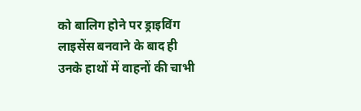को बालिग होने पर ड्राइविंग लाइसेंस बनवाने के बाद ही उनके हाथों में वाहनों की चाभी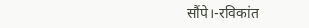सौंपे।-रविकांत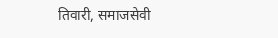तिवारी, समाजसेवी